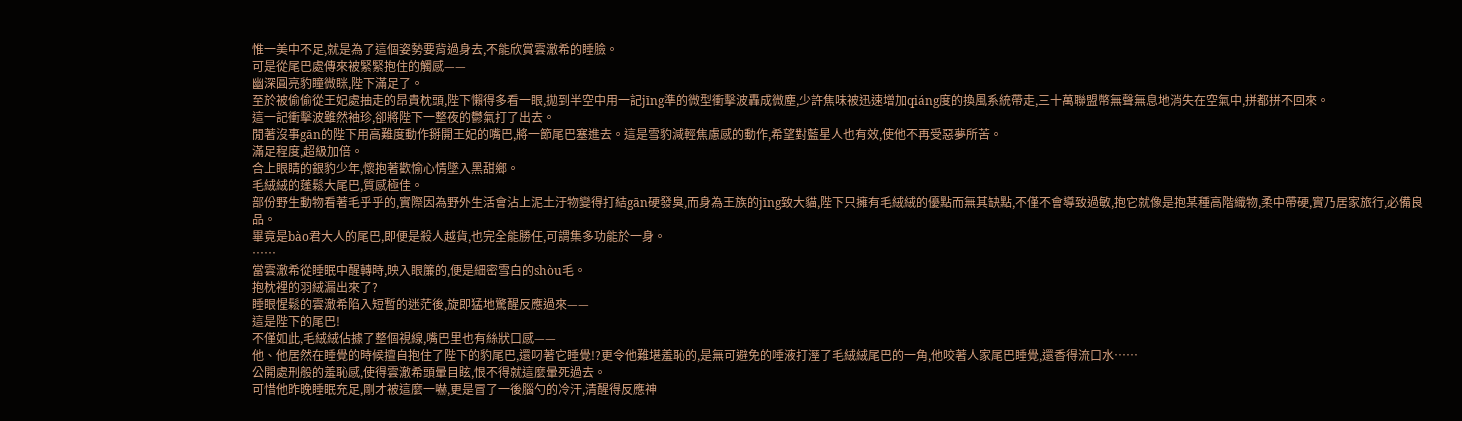惟一美中不足,就是為了這個姿勢要背過身去,不能欣賞雲澈希的睡臉。
可是從尾巴處傳來被緊緊抱住的觸感——
幽深圓亮豹瞳微眯,陛下滿足了。
至於被偷偷從王妃處抽走的昂貴枕頭,陛下懶得多看一眼,拋到半空中用一記jīng準的微型衝擊波轟成微塵,少許焦味被迅速增加qiáng度的換風系統帶走,三十萬聯盟幣無聲無息地消失在空氣中,拼都拼不回來。
這一記衝擊波雖然袖珍,卻將陛下一整夜的鬱氣打了出去。
閒著沒事gān的陛下用高難度動作掰開王妃的嘴巴,將一節尾巴塞進去。這是雪豹減輕焦慮感的動作,希望對藍星人也有效,使他不再受惡夢所苦。
滿足程度,超級加倍。
合上眼睛的銀豹少年,懷抱著歡愉心情墜入黑甜鄉。
毛絨絨的蓬鬆大尾巴,質感極佳。
部份野生動物看著毛乎乎的,實際因為野外生活會沾上泥土汙物變得打結gān硬發臭,而身為王族的jīng致大貓,陛下只擁有毛絨絨的優點而無其缺點,不僅不會導致過敏,抱它就像是抱某種高階織物,柔中帶硬,實乃居家旅行,必備良品。
畢竟是bào君大人的尾巴,即便是殺人越貨,也完全能勝任,可謂集多功能於一身。
……
當雲澈希從睡眠中醒轉時,映入眼簾的,便是細密雪白的shòu毛。
抱枕裡的羽絨漏出來了?
睡眼惺鬆的雲澈希陷入短暫的迷茫後,旋即猛地驚醒反應過來——
這是陛下的尾巴!
不僅如此,毛絨絨佔據了整個視線,嘴巴里也有絲狀口感——
他、他居然在睡覺的時候擅自抱住了陛下的豹尾巴,還叼著它睡覺!?更令他難堪羞恥的,是無可避免的唾液打溼了毛絨絨尾巴的一角,他咬著人家尾巴睡覺,還香得流口水……
公開處刑般的羞恥感,使得雲澈希頭暈目眩,恨不得就這麼暈死過去。
可惜他昨晚睡眠充足,剛才被這麼一嚇,更是冒了一後腦勺的冷汗,清醒得反應神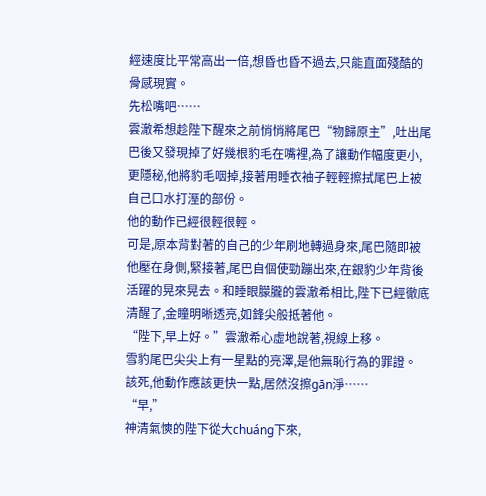經速度比平常高出一倍,想昏也昏不過去,只能直面殘酷的骨感現實。
先松嘴吧……
雲澈希想趁陛下醒來之前悄悄將尾巴“物歸原主”,吐出尾巴後又發現掉了好幾根豹毛在嘴裡,為了讓動作幅度更小,更隱秘,他將豹毛咽掉,接著用睡衣袖子輕輕擦拭尾巴上被自己口水打溼的部份。
他的動作已經很輕很輕。
可是,原本背對著的自己的少年刷地轉過身來,尾巴隨即被他壓在身側,緊接著,尾巴自個使勁蹦出來,在銀豹少年背後活躍的晃來晃去。和睡眼朦朧的雲澈希相比,陛下已經徹底清醒了,金瞳明晰透亮,如鋒尖般抵著他。
“陛下,早上好。”雲澈希心虛地說著,視線上移。
雪豹尾巴尖尖上有一星點的亮澤,是他無恥行為的罪證。
該死,他動作應該更快一點,居然沒擦gān淨……
“早,”
神清氣慡的陛下從大chuáng下來,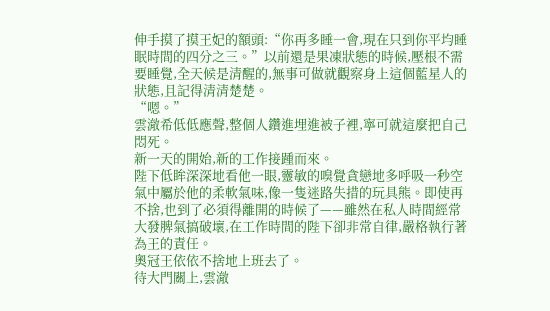伸手摸了摸王妃的額頭:“你再多睡一會,現在只到你平均睡眠時間的四分之三。”以前還是果凍狀態的時候,壓根不需要睡覺,全天候是清醒的,無事可做就觀察身上這個藍星人的狀態,且記得清清楚楚。
“嗯。”
雲澈希低低應聲,整個人鑽進埋進被子裡,寧可就這麼把自己悶死。
新一天的開始,新的工作接踵而來。
陛下低眸深深地看他一眼,靈敏的嗅覺貪戀地多呼吸一秒空氣中屬於他的柔軟氣味,像一隻迷路失措的玩具熊。即使再不捨,也到了必須得離開的時候了——雖然在私人時間經常大發脾氣搞破壞,在工作時間的陛下卻非常自律,嚴格執行著為王的責任。
奧冠王依依不捨地上班去了。
待大門關上,雲澈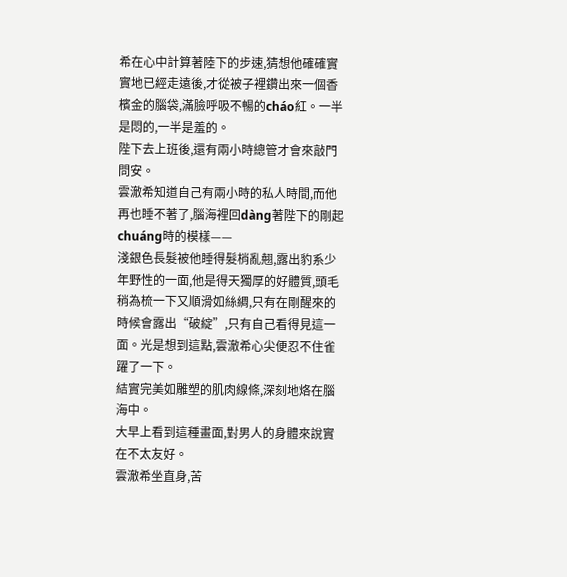希在心中計算著陸下的步速,猜想他確確實實地已經走遠後,才從被子裡鑽出來一個香檳金的腦袋,滿臉呼吸不暢的cháo紅。一半是悶的,一半是羞的。
陛下去上班後,還有兩小時總管才會來敲門問安。
雲澈希知道自己有兩小時的私人時間,而他再也睡不著了,腦海裡回dàng著陛下的剛起chuáng時的模樣——
淺銀色長髮被他睡得髮梢亂翹,露出豹系少年野性的一面,他是得天獨厚的好體質,頭毛稍為梳一下又順滑如絲綢,只有在剛醒來的時候會露出“破綻”,只有自己看得見這一面。光是想到這點,雲澈希心尖便忍不住雀躍了一下。
結實完美如雕塑的肌肉線條,深刻地烙在腦海中。
大早上看到這種畫面,對男人的身體來說實在不太友好。
雲澈希坐直身,苦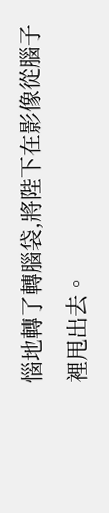惱地轉了轉腦袋,將陛下在影像從腦子裡甩出去。